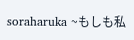soraharuka ~もしも私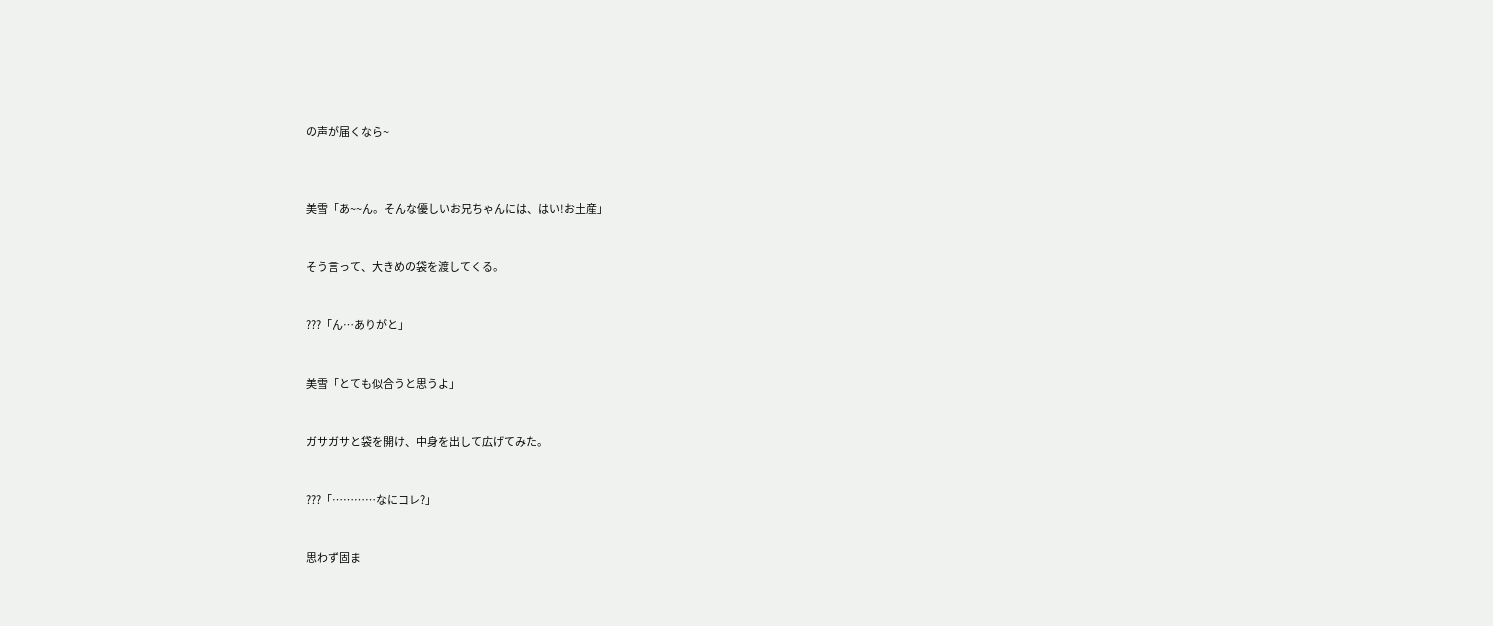の声が届くなら~



美雪「あ~~ん。そんな優しいお兄ちゃんには、はい!お土産」


そう言って、大きめの袋を渡してくる。


???「ん…ありがと」


美雪「とても似合うと思うよ」


ガサガサと袋を開け、中身を出して広げてみた。


???「…………なにコレ?」


思わず固ま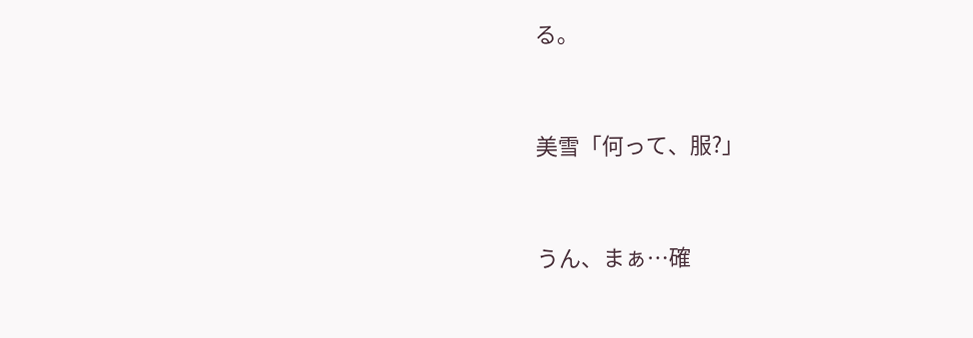る。


美雪「何って、服?」


うん、まぁ…確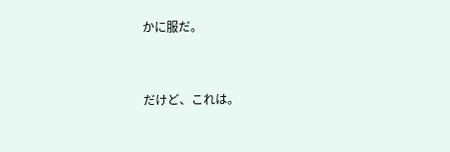かに服だ。


だけど、これは。